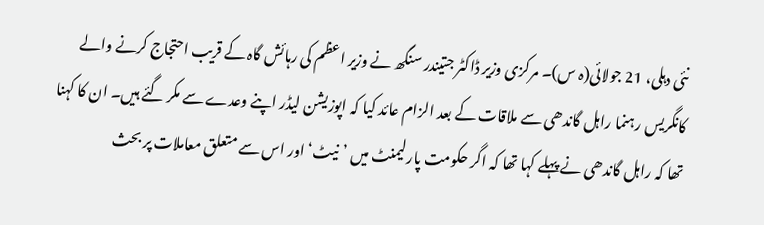نئی دہلی، 21 جولائی(ہ س)۔ مرکزی وزیر ڈاکٹر جتیندر سنگھ نے وزیر اعظم کی رہائش گاہ کے قریب احتجاج کرنے والے کانگریس رہنما راہل گاندھی سے ملاقات کے بعد الزام عائد کیا کہ اپوزیشن لیڈر اپنے وعدے سے مکر گئے ہیں۔ ان کا کہنا تھا کہ راہل گاندھی نے پہلے کہا تھا کہ اگر حکومت پارلیمنٹ میں ’نیٹ‘ اور اس سے متعلق معاملات پر بحث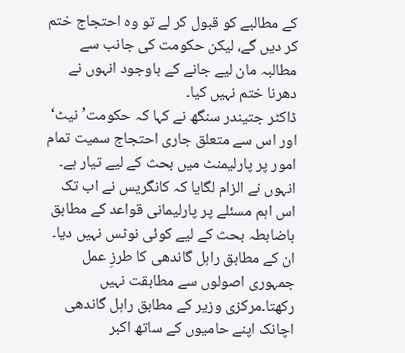کے مطالبے کو قبول کر لے تو وہ احتجاج ختم کر دیں گے، لیکن حکومت کی جانب سے مطالبہ مان لیے جانے کے باوجود انہوں نے دھرنا ختم نہیں کیا۔
ڈاکٹر جتیندر سنگھ نے کہا کہ حکومت’نیٹ‘ اور اس سے متعلق جاری احتجاج سمیت تمام امور پر پارلیمنٹ میں بحث کے لیے تیار ہے۔ انہوں نے الزام لگایا کہ کانگریس نے اب تک اس اہم مسئلے پر پارلیمانی قواعد کے مطابق باضابطہ بحث کے لیے کوئی نوٹس نہیں دیا۔ ان کے مطابق راہل گاندھی کا طرزِ عمل جمہوری اصولوں سے مطابقت نہیں رکھتا۔مرکزی وزیر کے مطابق راہل گاندھی اچانک اپنے حامیوں کے ساتھ اکبر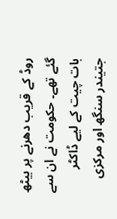روڈ کے قریب دھرنے پر بیٹھ گئے تھے۔ حکومت نے ان سے بات چیت کے لیے ڈاکٹر جتیندر سنگھ اور مرکزی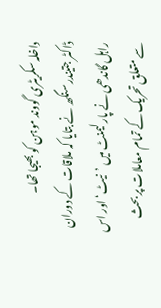داخلہ سکریٹری گووند موہن کو بھیجا تھا۔
ڈاکٹر جتیندر سنگھ نے بتایا کہ ملاقات کے دوران راہل گاندھی نے پارلیمنٹ میں ’نیٹ‘ اور اس سے متعلق تحریک کے تمام معاملات پر بحث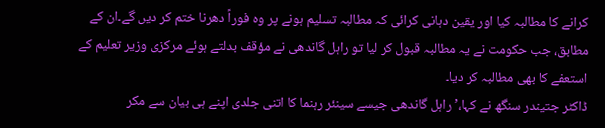کرانے کا مطالبہ کیا اور یقین دہانی کرائی کہ مطالبہ تسلیم ہونے پر وہ فوراً دھرنا ختم کر دیں گے۔ان کے مطابق، جب حکومت نے یہ مطالبہ قبول کر لیا تو راہل گاندھی نے مؤقف بدلتے ہوئے مرکزی وزیر تعلیم کے استعفے کا بھی مطالبہ کر دیا۔
ڈاکٹر جتیندر سنگھ نے کہا،’راہل گاندھی جیسے سینئر رہنما کا اتنی جلدی اپنے ہی بیان سے مکر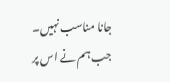جانا مناسب نہیں۔ جب ہم نے اس پر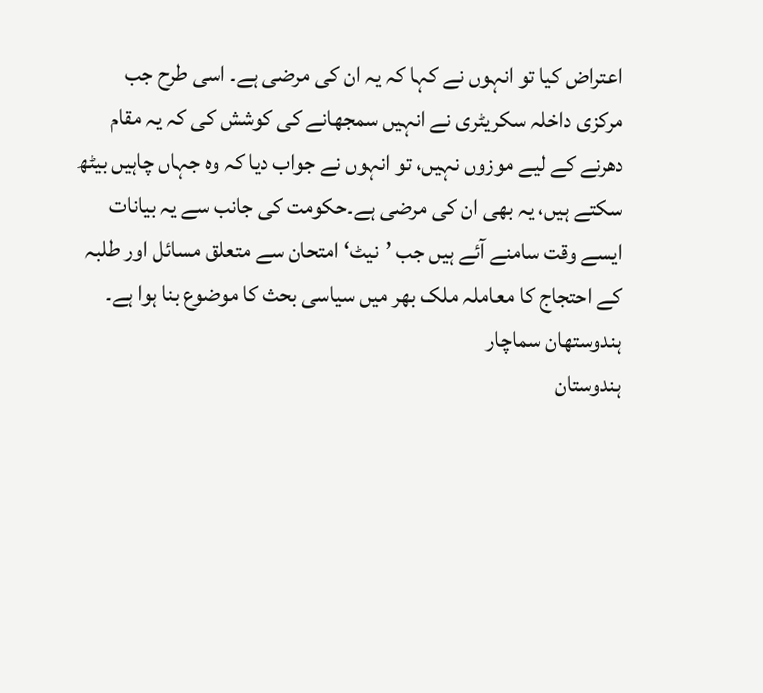اعتراض کیا تو انہوں نے کہا کہ یہ ان کی مرضی ہے۔ اسی طرح جب مرکزی داخلہ سکریٹری نے انہیں سمجھانے کی کوشش کی کہ یہ مقام دھرنے کے لیے موزوں نہیں، تو انہوں نے جواب دیا کہ وہ جہاں چاہیں بیٹھ سکتے ہیں، یہ بھی ان کی مرضی ہے۔حکومت کی جانب سے یہ بیانات ایسے وقت سامنے آئے ہیں جب ’نیٹ‘ امتحان سے متعلق مسائل اور طلبہ کے احتجاج کا معاملہ ملک بھر میں سیاسی بحث کا موضوع بنا ہوا ہے۔
ہندوستھان سماچار
ہندوستان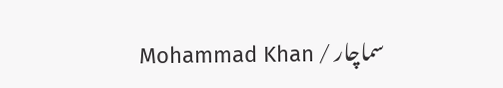سماچار / Mohammad Khan